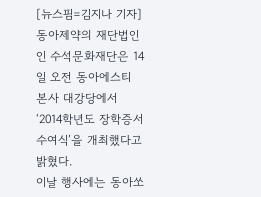[뉴스핌=김지나 기자] 동아제약의 재단법인인 수석문화재단은 14일 오전 동아에스티 본사 대강당에서 ‘2014학년도 장학증서 수여식’을 개최했다고 밝혔다.
이날 행사에는 동아쏘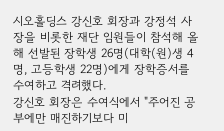시오홀딩스 강신호 회장과 강정석 사장을 비롯한 재단 임원들이 참석해 올해 선발된 장학생 26명(대학(원)생 4명, 고등학생 22명)에게 장학증서를 수여하고 격려했다.
강신호 회장은 수여식에서 "주어진 공부에만 매진하기보다 미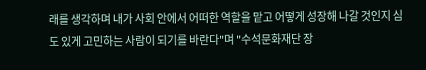래를 생각하며 내가 사회 안에서 어떠한 역할을 맡고 어떻게 성장해 나갈 것인지 심도 있게 고민하는 사람이 되기를 바란다"며 "수석문화재단 장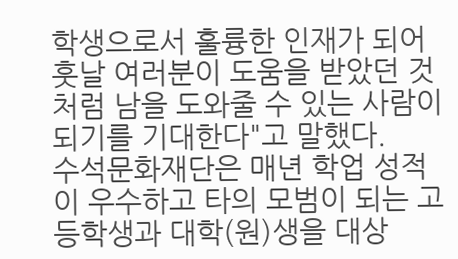학생으로서 훌륭한 인재가 되어 훗날 여러분이 도움을 받았던 것처럼 남을 도와줄 수 있는 사람이 되기를 기대한다"고 말했다.
수석문화재단은 매년 학업 성적이 우수하고 타의 모범이 되는 고등학생과 대학(원)생을 대상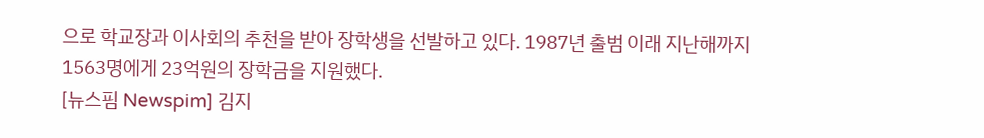으로 학교장과 이사회의 추천을 받아 장학생을 선발하고 있다. 1987년 출범 이래 지난해까지 1563명에게 23억원의 장학금을 지원했다.
[뉴스핌 Newspim] 김지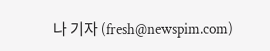나 기자 (fresh@newspim.com)